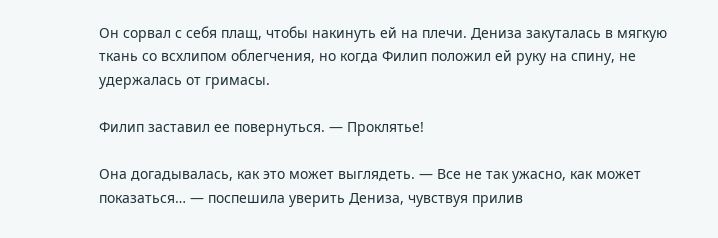Он сорвал с себя плащ, чтобы накинуть ей на плечи. Дениза закуталась в мягкую ткань со всхлипом облегчения, но когда Филип положил ей руку на спину, не удержалась от гримасы.

Филип заставил ее повернуться. — Проклятье!

Она догадывалась, как это может выглядеть. — Все не так ужасно, как может показаться… — поспешила уверить Дениза, чувствуя прилив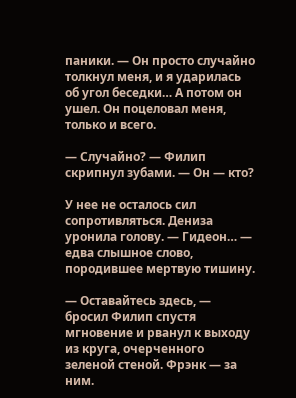паники. — Он просто случайно толкнул меня, и я ударилась об угол беседки… А потом он ушел. Он поцеловал меня, только и всего.

— Случайно? — Филип скрипнул зубами. — Он — кто?

У нее не осталось сил сопротивляться. Дениза уронила голову. — Гидеон… — едва слышное слово, породившее мертвую тишину.

— Оставайтесь здесь, — бросил Филип спустя мгновение и рванул к выходу из круга, очерченного зеленой стеной. Фрэнк — за ним.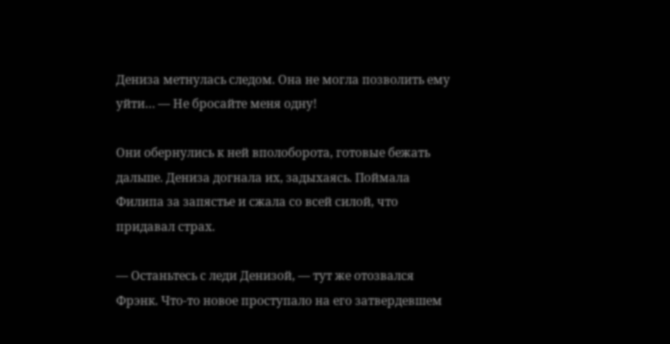Дениза метнулась следом. Она не могла позволить ему уйти… — Не бросайте меня одну!

Они обернулись к ней вполоборота, готовые бежать дальше. Дениза догнала их, задыхаясь. Поймала Филипа за запястье и сжала со всей силой, что придавал страх.

— Останьтесь с леди Денизой, — тут же отозвался Фрэнк. Что-то новое проступало на его затвердевшем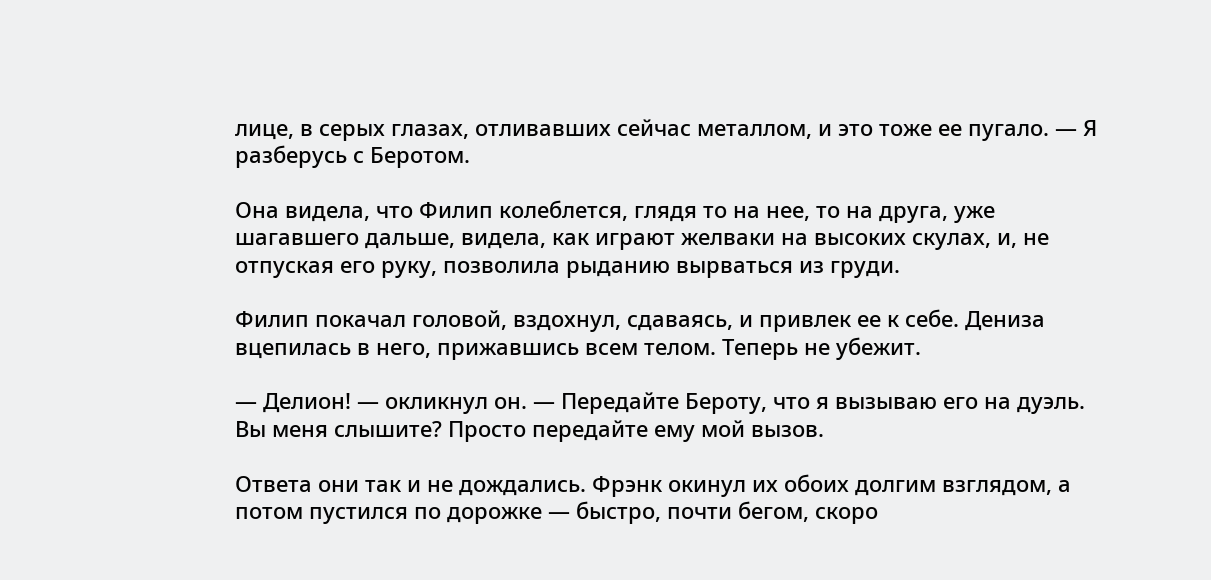лице, в серых глазах, отливавших сейчас металлом, и это тоже ее пугало. — Я разберусь с Беротом.

Она видела, что Филип колеблется, глядя то на нее, то на друга, уже шагавшего дальше, видела, как играют желваки на высоких скулах, и, не отпуская его руку, позволила рыданию вырваться из груди.

Филип покачал головой, вздохнул, сдаваясь, и привлек ее к себе. Дениза вцепилась в него, прижавшись всем телом. Теперь не убежит.

— Делион! — окликнул он. — Передайте Бероту, что я вызываю его на дуэль. Вы меня слышите? Просто передайте ему мой вызов.

Ответа они так и не дождались. Фрэнк окинул их обоих долгим взглядом, а потом пустился по дорожке — быстро, почти бегом, скоро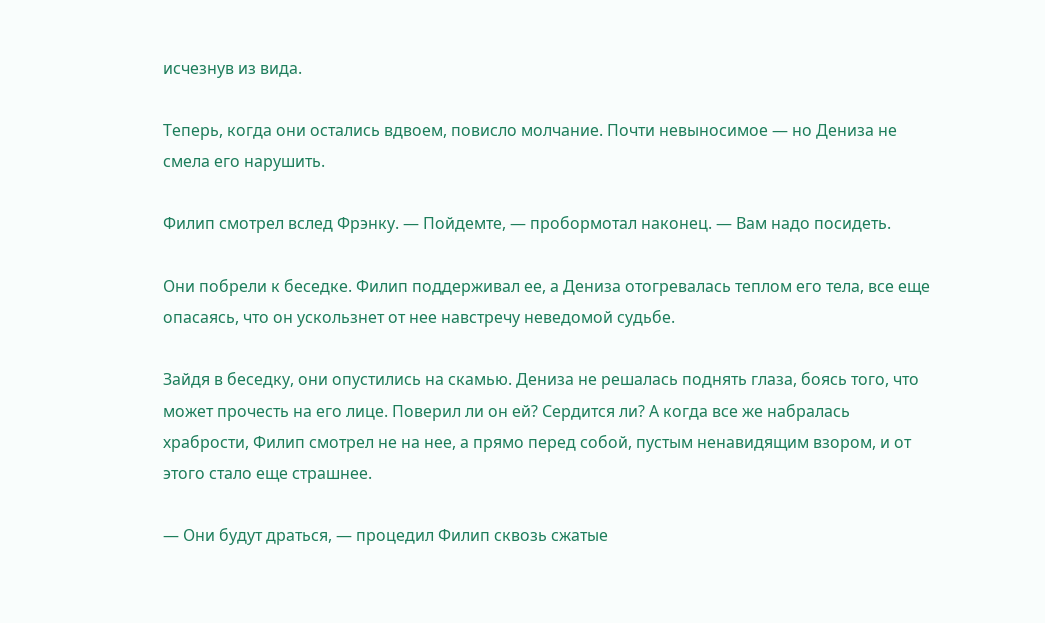исчезнув из вида.

Теперь, когда они остались вдвоем, повисло молчание. Почти невыносимое — но Дениза не смела его нарушить.

Филип смотрел вслед Фрэнку. — Пойдемте, — пробормотал наконец. — Вам надо посидеть.

Они побрели к беседке. Филип поддерживал ее, а Дениза отогревалась теплом его тела, все еще опасаясь, что он ускользнет от нее навстречу неведомой судьбе.

Зайдя в беседку, они опустились на скамью. Дениза не решалась поднять глаза, боясь того, что может прочесть на его лице. Поверил ли он ей? Сердится ли? А когда все же набралась храбрости, Филип смотрел не на нее, а прямо перед собой, пустым ненавидящим взором, и от этого стало еще страшнее.

— Они будут драться, — процедил Филип сквозь сжатые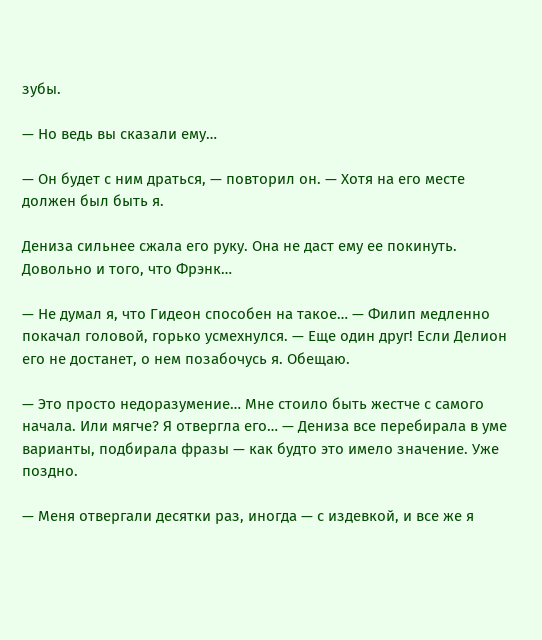зубы.

— Но ведь вы сказали ему…

— Он будет с ним драться, — повторил он. — Хотя на его месте должен был быть я.

Дениза сильнее сжала его руку. Она не даст ему ее покинуть. Довольно и того, что Фрэнк…

— Не думал я, что Гидеон способен на такое… — Филип медленно покачал головой, горько усмехнулся. — Еще один друг! Если Делион его не достанет, о нем позабочусь я. Обещаю.

— Это просто недоразумение… Мне стоило быть жестче с самого начала. Или мягче? Я отвергла его… — Дениза все перебирала в уме варианты, подбирала фразы — как будто это имело значение. Уже поздно.

— Меня отвергали десятки раз, иногда — с издевкой, и все же я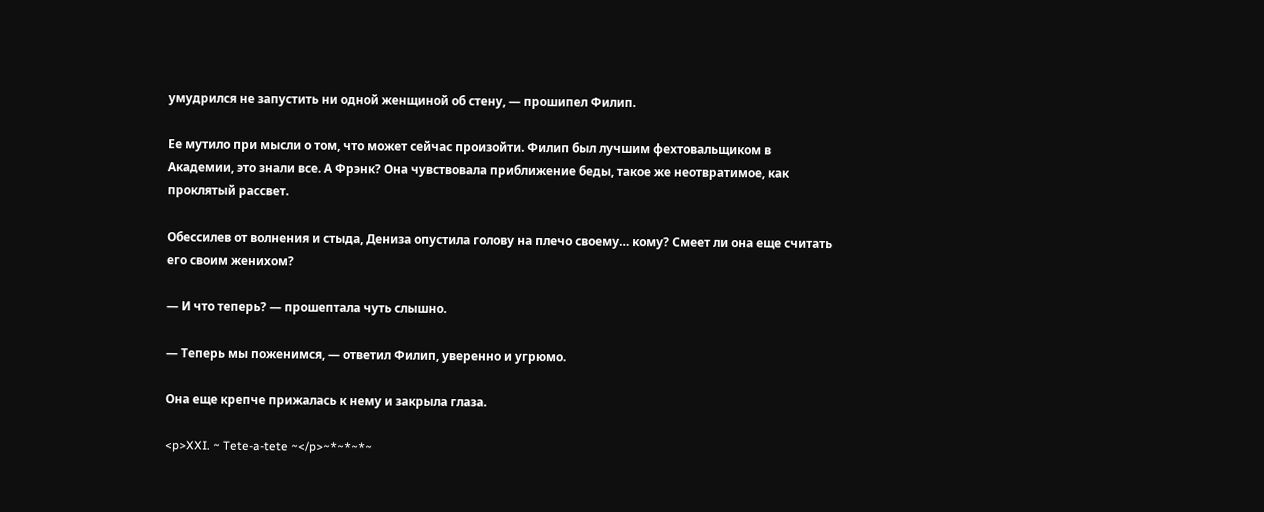умудрился не запустить ни одной женщиной об стену, — прошипел Филип.

Ее мутило при мысли о том, что может сейчас произойти. Филип был лучшим фехтовальщиком в Академии, это знали все. А Фрэнк? Она чувствовала приближение беды, такое же неотвратимое, как проклятый рассвет.

Обессилев от волнения и стыда, Дениза опустила голову на плечо своему… кому? Смеет ли она еще считать его своим женихом?

— И что теперь? — прошептала чуть слышно.

— Теперь мы поженимся, — ответил Филип, уверенно и угрюмо.

Она еще крепче прижалась к нему и закрыла глаза.

<p>XXI. ~ Tete-a-tete ~</p>~*~*~*~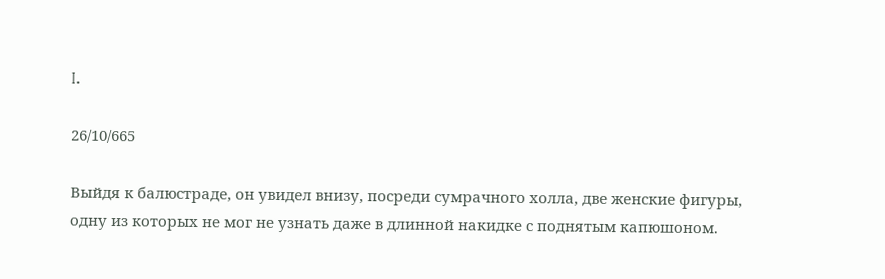I.

26/10/665

Выйдя к балюстраде, он увидел внизу, посреди сумрачного холла, две женские фигуры, одну из которых не мог не узнать даже в длинной накидке с поднятым капюшоном.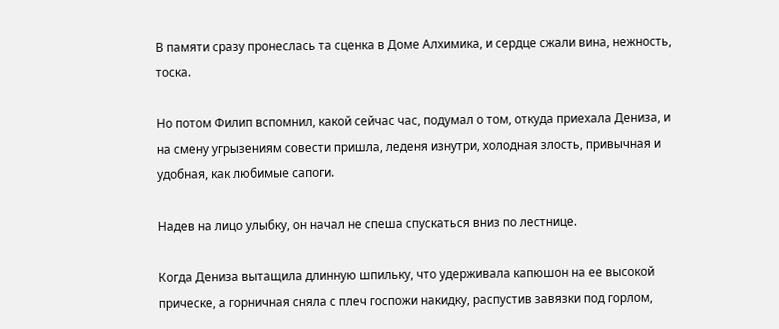В памяти сразу пронеслась та сценка в Доме Алхимика, и сердце сжали вина, нежность, тоска.

Но потом Филип вспомнил, какой сейчас час, подумал о том, откуда приехала Дениза, и на смену угрызениям совести пришла, леденя изнутри, холодная злость, привычная и удобная, как любимые сапоги.

Надев на лицо улыбку, он начал не спеша спускаться вниз по лестнице.

Когда Дениза вытащила длинную шпильку, что удерживала капюшон на ее высокой прическе, а горничная сняла с плеч госпожи накидку, распустив завязки под горлом,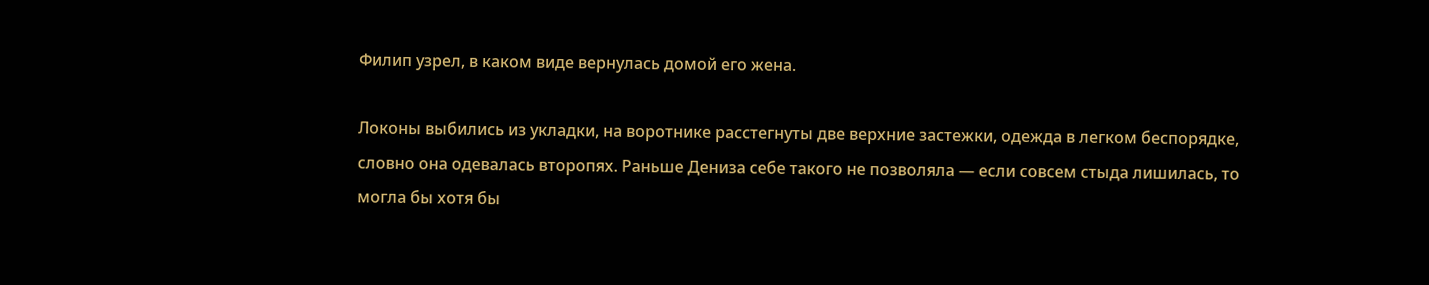Филип узрел, в каком виде вернулась домой его жена.

Локоны выбились из укладки, на воротнике расстегнуты две верхние застежки, одежда в легком беспорядке, словно она одевалась второпях. Раньше Дениза себе такого не позволяла — если совсем стыда лишилась, то могла бы хотя бы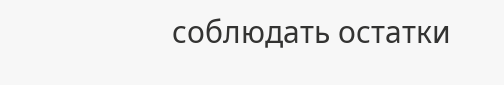соблюдать остатки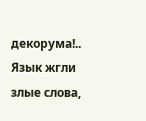декорума!.. Язык жгли злые слова,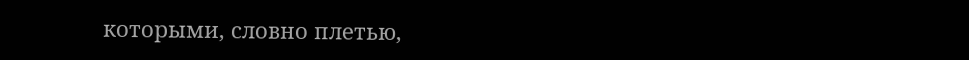которыми, словно плетью,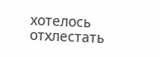хотелось отхлестать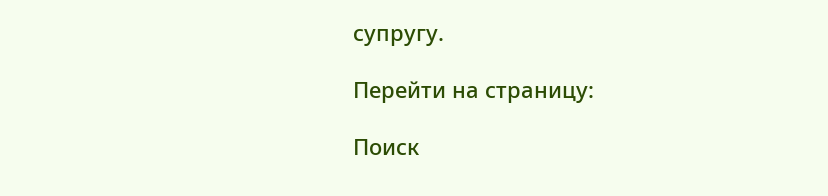супругу.

Перейти на страницу:

Поиск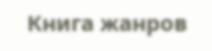Книга жанров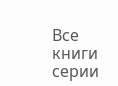Все книги серии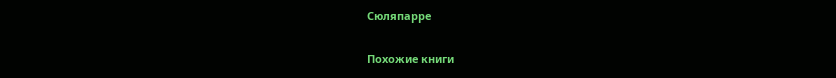Сюляпарре

Похожие книги